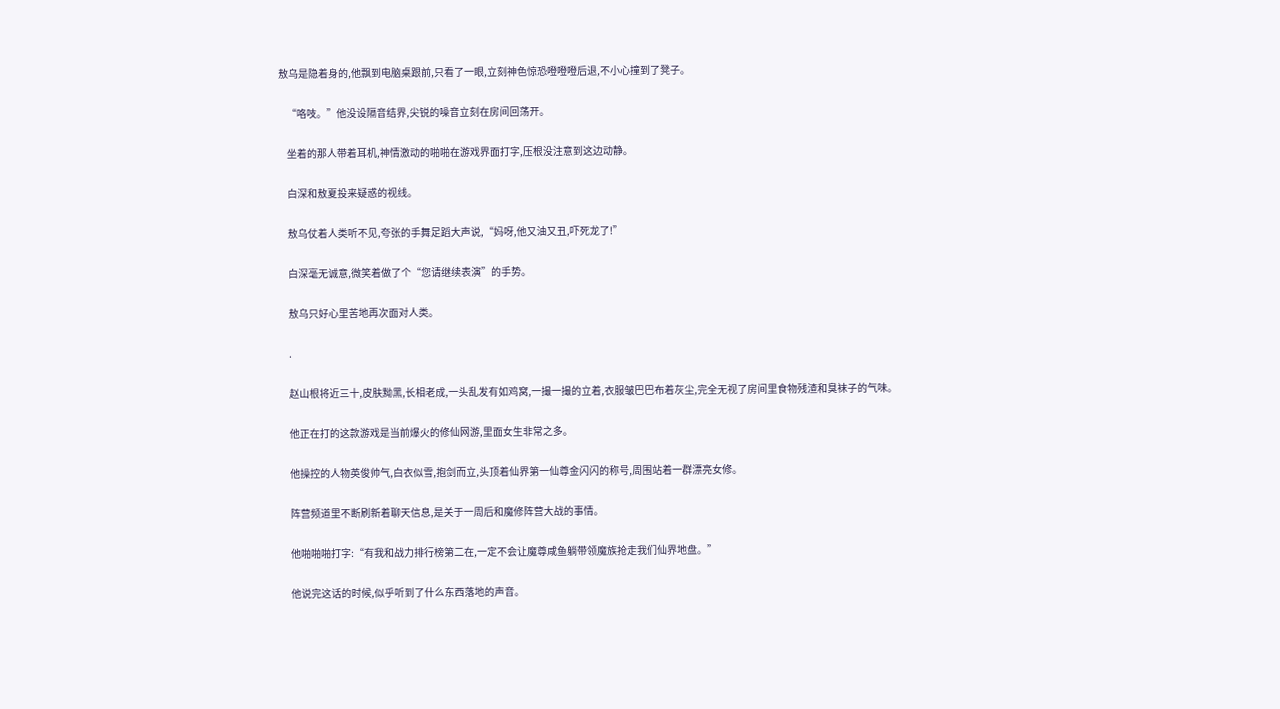敖乌是隐着身的,他飘到电脑桌跟前,只看了一眼,立刻神色惊恐噔噔噔后退,不小心撞到了凳子。

    “咯吱。”他没设隔音结界,尖锐的噪音立刻在房间回荡开。

    坐着的那人带着耳机,神情激动的啪啪在游戏界面打字,压根没注意到这边动静。

    白深和敖夏投来疑惑的视线。

    敖乌仗着人类听不见,夸张的手舞足蹈大声说,“妈呀,他又油又丑,吓死龙了!”

    白深毫无诚意,微笑着做了个“您请继续表演”的手势。

    敖乌只好心里苦地再次面对人类。

    .

    赵山根将近三十,皮肤黝黑,长相老成,一头乱发有如鸡窝,一撮一撮的立着,衣服皱巴巴布着灰尘,完全无视了房间里食物残渣和臭袜子的气味。

    他正在打的这款游戏是当前爆火的修仙网游,里面女生非常之多。

    他操控的人物英俊帅气,白衣似雪,抱剑而立,头顶着仙界第一仙尊金闪闪的称号,周围站着一群漂亮女修。

    阵营频道里不断刷新着聊天信息,是关于一周后和魔修阵营大战的事情。

    他啪啪啪打字:“有我和战力排行榜第二在,一定不会让魔尊咸鱼躺带领魔族抢走我们仙界地盘。”

    他说完这话的时候,似乎听到了什么东西落地的声音。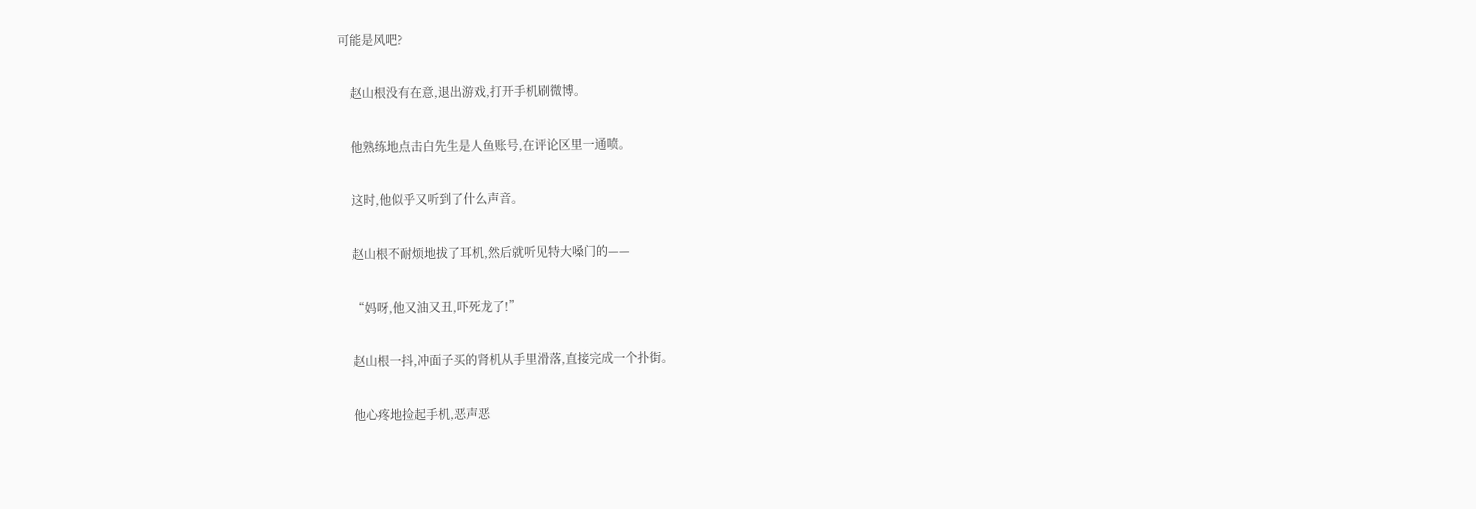可能是风吧?

    赵山根没有在意,退出游戏,打开手机刷微博。

    他熟练地点击白先生是人鱼账号,在评论区里一通喷。

    这时,他似乎又听到了什么声音。

    赵山根不耐烦地拔了耳机,然后就听见特大嗓门的——

    “妈呀,他又油又丑,吓死龙了!”

    赵山根一抖,冲面子买的肾机从手里滑落,直接完成一个扑街。

    他心疼地捡起手机,恶声恶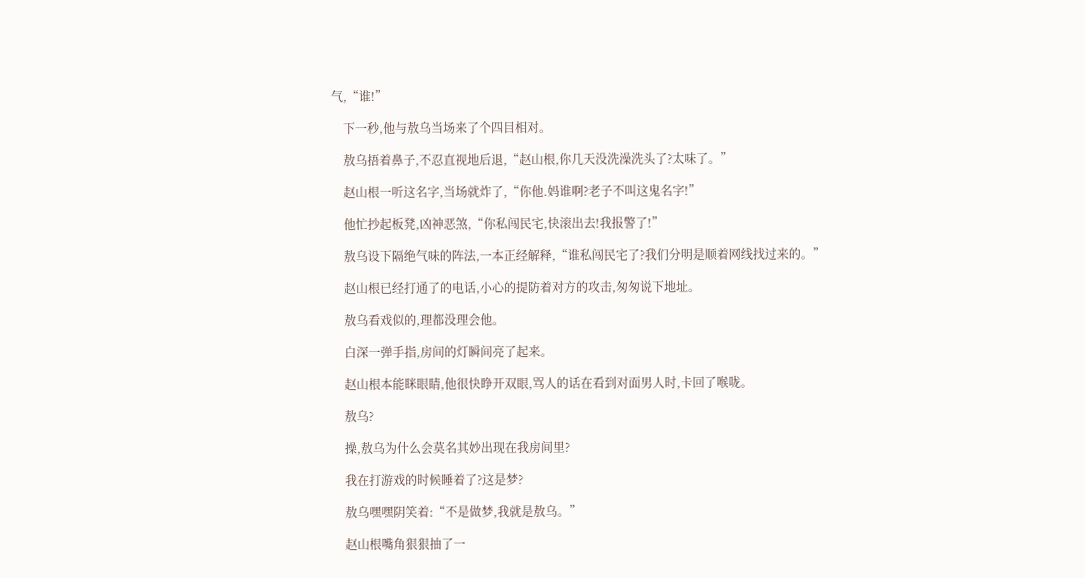气,“谁!”

    下一秒,他与敖乌当场来了个四目相对。

    敖乌捂着鼻子,不忍直视地后退,“赵山根,你几天没洗澡洗头了?太味了。”

    赵山根一听这名字,当场就炸了,“你他.妈谁啊?老子不叫这鬼名字!”

    他忙抄起板凳,凶神恶煞,“你私闯民宅,快滚出去!我报警了!”

    敖乌设下隔绝气味的阵法,一本正经解释,“谁私闯民宅了?我们分明是顺着网线找过来的。”

    赵山根已经打通了的电话,小心的提防着对方的攻击,匆匆说下地址。

    敖乌看戏似的,理都没理会他。

    白深一弹手指,房间的灯瞬间亮了起来。

    赵山根本能眯眼睛,他很快睁开双眼,骂人的话在看到对面男人时,卡回了喉咙。

    敖乌?

    操,敖乌为什么会莫名其妙出现在我房间里?

    我在打游戏的时候睡着了?这是梦?

    敖乌嘿嘿阴笑着:“不是做梦,我就是敖乌。”

    赵山根嘴角狠狠抽了一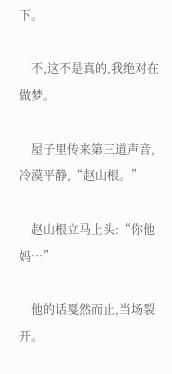下。

    不,这不是真的,我绝对在做梦。

    屋子里传来第三道声音,冷漠平静,“赵山根。”

    赵山根立马上头:“你他妈…”

    他的话戛然而止,当场裂开。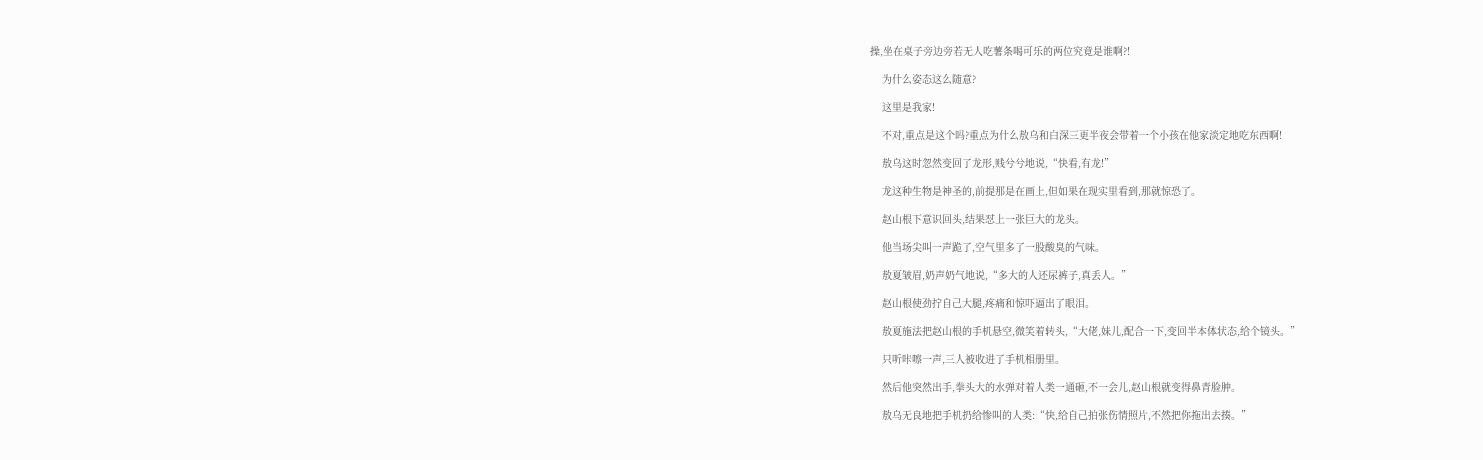操,坐在桌子旁边旁若无人吃薯条喝可乐的两位究竟是谁啊?!

    为什么姿态这么随意?

    这里是我家!

    不对,重点是这个吗?重点为什么敖乌和白深三更半夜会带着一个小孩在他家淡定地吃东西啊!

    敖乌这时忽然变回了龙形,贱兮兮地说,“快看,有龙!”

    龙这种生物是神圣的,前提那是在画上,但如果在现实里看到,那就惊恐了。

    赵山根下意识回头,结果怼上一张巨大的龙头。

    他当场尖叫一声跪了,空气里多了一股酸臭的气味。

    敖夏皱眉,奶声奶气地说,“多大的人还尿裤子,真丢人。”

    赵山根使劲拧自己大腿,疼痛和惊吓逼出了眼泪。

    敖夏施法把赵山根的手机悬空,微笑着转头,“大佬,妹儿,配合一下,变回半本体状态,给个镜头。”

    只听咔嚓一声,三人被收进了手机相册里。

    然后他突然出手,拳头大的水弹对着人类一通砸,不一会儿,赵山根就变得鼻青脸肿。

    敖乌无良地把手机扔给惨叫的人类:“快,给自己拍张伤情照片,不然把你拖出去揍。”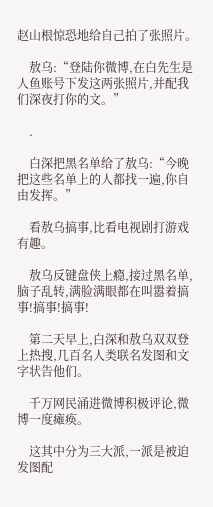赵山根惊恐地给自己拍了张照片。

    敖乌:“登陆你微博,在白先生是人鱼账号下发这两张照片,并配我们深夜打你的文。”

    .

    白深把黑名单给了敖乌:“今晚把这些名单上的人都找一遍,你自由发挥。”

    看敖乌搞事,比看电视剧打游戏有趣。

    敖乌反键盘侠上瘾,接过黑名单,脑子乱转,满脸满眼都在叫嚣着搞事!搞事!搞事!

    第二天早上,白深和敖乌双双登上热搜,几百名人类联名发图和文字状告他们。

    千万网民涌进微博积极评论,微博一度瘫痪。

    这其中分为三大派,一派是被迫发图配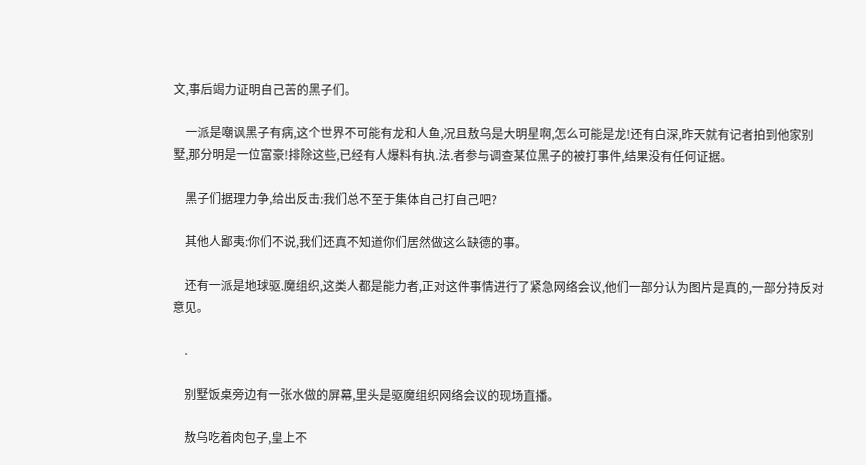文,事后竭力证明自己苦的黑子们。

    一派是嘲讽黑子有病,这个世界不可能有龙和人鱼,况且敖乌是大明星啊,怎么可能是龙!还有白深,昨天就有记者拍到他家别墅,那分明是一位富豪!排除这些,已经有人爆料有执.法.者参与调查某位黑子的被打事件,结果没有任何证据。

    黑子们据理力争,给出反击:我们总不至于集体自己打自己吧?

    其他人鄙夷:你们不说,我们还真不知道你们居然做这么缺德的事。

    还有一派是地球驱.魔组织,这类人都是能力者,正对这件事情进行了紧急网络会议,他们一部分认为图片是真的,一部分持反对意见。

    .

    别墅饭桌旁边有一张水做的屏幕,里头是驱魔组织网络会议的现场直播。

    敖乌吃着肉包子,皇上不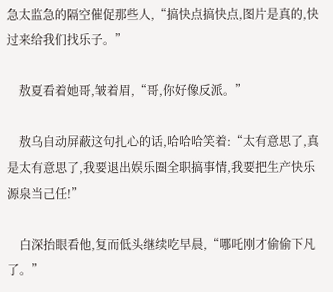急太监急的隔空催促那些人,“搞快点搞快点,图片是真的,快过来给我们找乐子。”

    敖夏看着她哥,皱着眉,“哥,你好像反派。”

    敖乌自动屏蔽这句扎心的话,哈哈哈笑着:“太有意思了,真是太有意思了,我要退出娱乐圈全职搞事情,我要把生产快乐源泉当己任!”

    白深抬眼看他,复而低头继续吃早晨,“哪吒刚才偷偷下凡了。”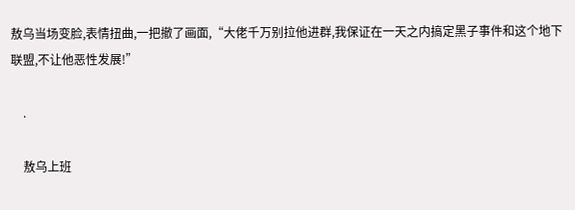敖乌当场变脸,表情扭曲,一把撤了画面,“大佬千万别拉他进群,我保证在一天之内搞定黑子事件和这个地下联盟,不让他恶性发展!”

    .

    敖乌上班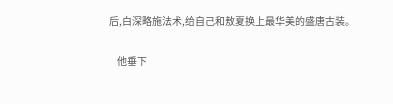后,白深略施法术,给自己和敖夏换上最华美的盛唐古装。

    他垂下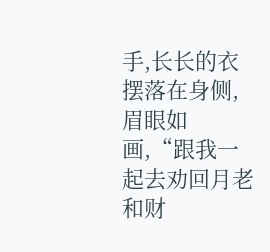手,长长的衣摆落在身侧,眉眼如画,“跟我一起去劝回月老和财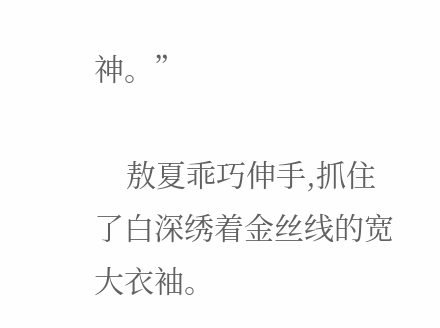神。”

    敖夏乖巧伸手,抓住了白深绣着金丝线的宽大衣袖。